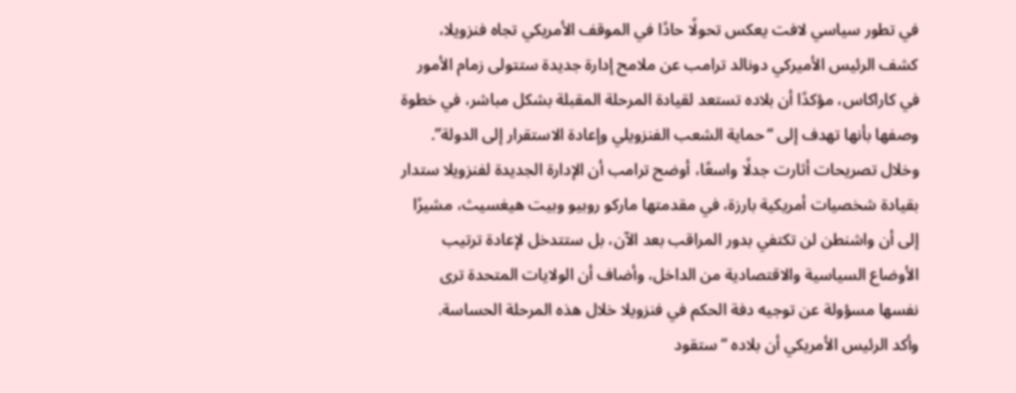في تطور سياسي لافت يعكس تحولًا حادًا في الموقف الأمريكي تجاه فنزويلا، كشف الرئيس الأميركي دونالد ترامب عن ملامح إدارة جديدة ستتولى زمام الأمور في كاراكاس، مؤكدًا أن بلاده تستعد لقيادة المرحلة المقبلة بشكل مباشر، في خطوة وصفها بأنها تهدف إلى “حماية الشعب الفنزويلي وإعادة الاستقرار إلى الدولة”.
وخلال تصريحات أثارت جدلًا واسعًا، أوضح ترامب أن الإدارة الجديدة لفنزويلا ستدار بقيادة شخصيات أمريكية بارزة، في مقدمتها ماركو روبيو وبيت هيغسيث، مشيرًا إلى أن واشنطن لن تكتفي بدور المراقب بعد الآن، بل ستتدخل لإعادة ترتيب الأوضاع السياسية والاقتصادية من الداخل، وأضاف أن الولايات المتحدة ترى نفسها مسؤولة عن توجيه دفة الحكم في فنزويلا خلال هذه المرحلة الحساسة.
وأكد الرئيس الأمريكي أن بلاده “ستقود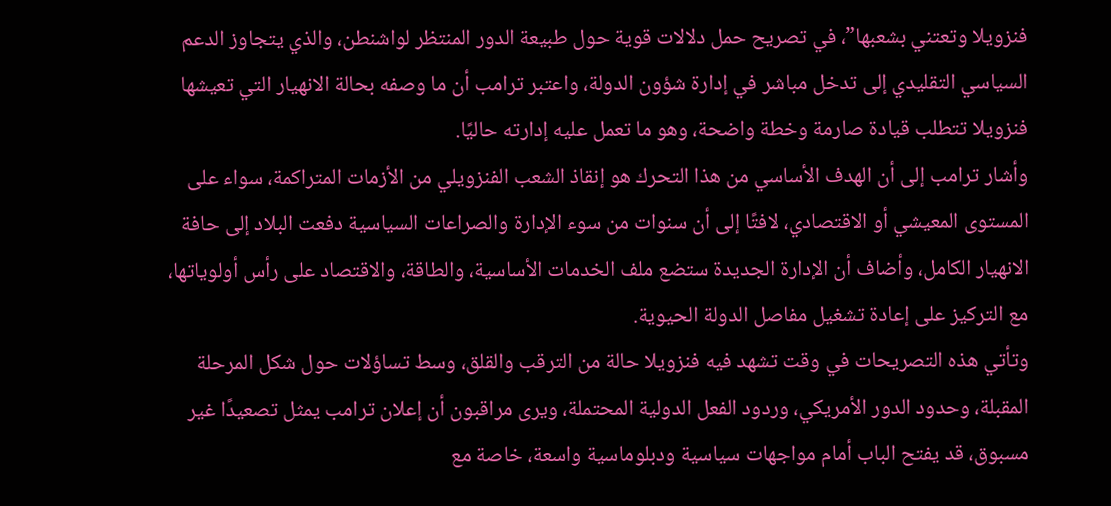فنزويلا وتعتني بشعبها”، في تصريح حمل دلالات قوية حول طبيعة الدور المنتظر لواشنطن، والذي يتجاوز الدعم السياسي التقليدي إلى تدخل مباشر في إدارة شؤون الدولة، واعتبر ترامب أن ما وصفه بحالة الانهيار التي تعيشها فنزويلا تتطلب قيادة صارمة وخطة واضحة، وهو ما تعمل عليه إدارته حاليًا.
وأشار ترامب إلى أن الهدف الأساسي من هذا التحرك هو إنقاذ الشعب الفنزويلي من الأزمات المتراكمة، سواء على المستوى المعيشي أو الاقتصادي، لافتًا إلى أن سنوات من سوء الإدارة والصراعات السياسية دفعت البلاد إلى حافة الانهيار الكامل، وأضاف أن الإدارة الجديدة ستضع ملف الخدمات الأساسية، والطاقة، والاقتصاد على رأس أولوياتها، مع التركيز على إعادة تشغيل مفاصل الدولة الحيوية.
وتأتي هذه التصريحات في وقت تشهد فيه فنزويلا حالة من الترقب والقلق، وسط تساؤلات حول شكل المرحلة المقبلة، وحدود الدور الأمريكي، وردود الفعل الدولية المحتملة، ويرى مراقبون أن إعلان ترامب يمثل تصعيدًا غير مسبوق، قد يفتح الباب أمام مواجهات سياسية ودبلوماسية واسعة، خاصة مع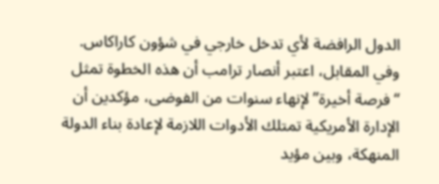الدول الرافضة لأي تدخل خارجي في شؤون كاراكاس.
وفي المقابل، اعتبر أنصار ترامب أن هذه الخطوة تمثل “فرصة أخيرة” لإنهاء سنوات من الفوضى، مؤكدين أن الإدارة الأمريكية تمتلك الأدوات اللازمة لإعادة بناء الدولة المنهكة، وبين مؤيد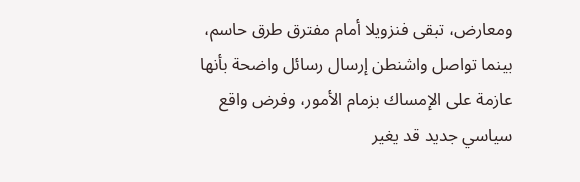ومعارض، تبقى فنزويلا أمام مفترق طرق حاسم، بينما تواصل واشنطن إرسال رسائل واضحة بأنها عازمة على الإمساك بزمام الأمور، وفرض واقع سياسي جديد قد يغير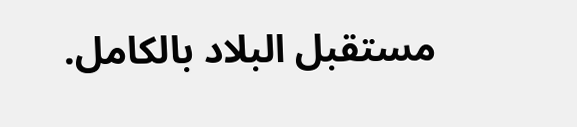مستقبل البلاد بالكامل.